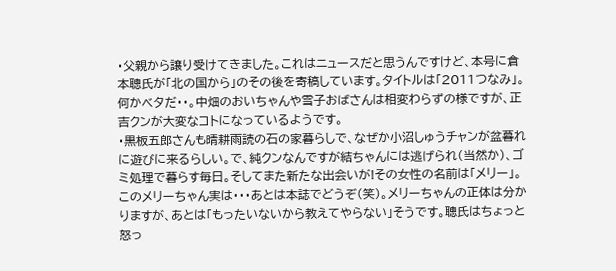・父親から譲り受けてきました。これはニュースだと思うんですけど、本号に倉本聰氏が「北の国から」のその後を寄稿しています。タイトルは「2011つなみ」。何かベタだ・・。中畑のおいちゃんや雪子おばさんは相変わらずの様ですが、正吉クンが大変なコトになっているようです。
・黒板五郎さんも晴耕雨読の石の家暮らしで、なぜか小沼しゅうチャンが盆暮れに遊びに来るらしい。で、純クンなんですが結ちゃんには逃げられ(当然か)、ゴミ処理で暮らす毎日。そしてまた新たな出会いが!その女性の名前は「メリー」。このメリーちゃん実は・・・あとは本誌でどうぞ(笑)。メリーちゃんの正体は分かりますが、あとは「もったいないから教えてやらない」そうです。聰氏はちょっと怒っ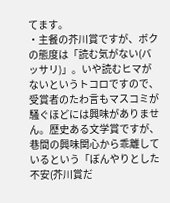てます。
・主餐の芥川賞ですが、ボクの態度は「読む気がない(バッサリ)」。いや読むヒマがないというトコロですので、受賞者のたわ言もマスコミが騒ぐほどには興味がありません。歴史ある文学賞ですが、巷間の興味関心から乖離しているという「ぼんやりとした不安(芥川賞だ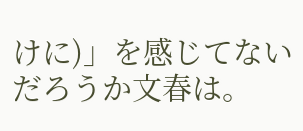けに)」を感じてないだろうか文春は。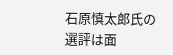石原慎太郎氏の選評は面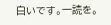白いです。一読を。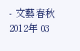- 文藝春秋 2012年 03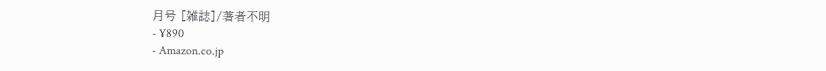月号 [雑誌]/著者不明
- ¥890
- Amazon.co.jp